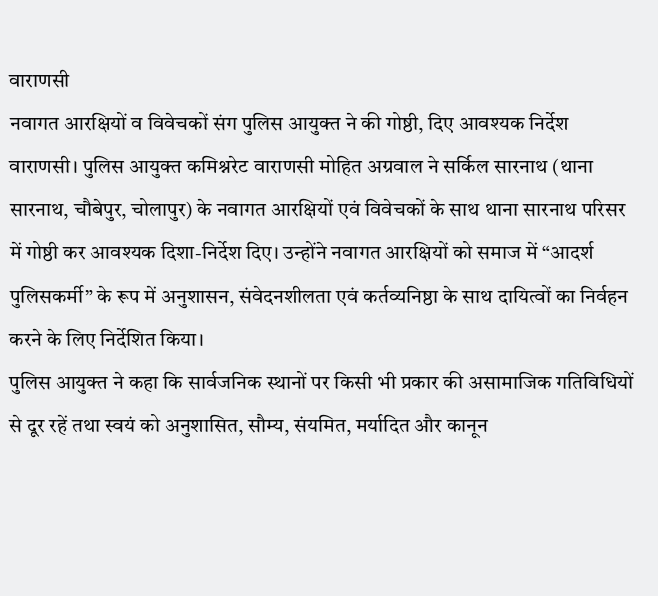वाराणसी
नवागत आरक्षियों व विवेचकों संग पुलिस आयुक्त ने की गोष्ठी, दिए आवश्यक निर्देश
वाराणसी। पुलिस आयुक्त कमिश्नरेट वाराणसी मोहित अग्रवाल ने सर्किल सारनाथ (थाना सारनाथ, चौबेपुर, चोलापुर) के नवागत आरक्षियों एवं विवेचकों के साथ थाना सारनाथ परिसर में गोष्ठी कर आवश्यक दिशा-निर्देश दिए। उन्होंने नवागत आरक्षियों को समाज में “आदर्श पुलिसकर्मी” के रूप में अनुशासन, संवेदनशीलता एवं कर्तव्यनिष्ठा के साथ दायित्वों का निर्वहन करने के लिए निर्देशित किया।
पुलिस आयुक्त ने कहा कि सार्वजनिक स्थानों पर किसी भी प्रकार की असामाजिक गतिविधियों से दूर रहें तथा स्वयं को अनुशासित, सौम्य, संयमित, मर्यादित और कानून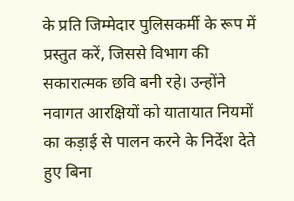के प्रति जिम्मेदार पुलिसकर्मी के रूप में प्रस्तुत करें, जिससे विभाग की सकारात्मक छवि बनी रहे। उन्होंने नवागत आरक्षियों को यातायात नियमों का कड़ाई से पालन करने के निर्देश देते हुए बिना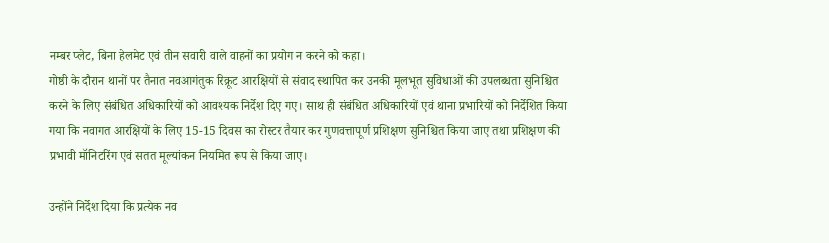नम्बर प्लेट, बिना हेलमेट एवं तीन सवारी वाले वाहनों का प्रयोग न करने को कहा।
गोष्ठी के दौरान थानों पर तैनात नवआगंतुक रिक्रूट आरक्षियों से संवाद स्थापित कर उनकी मूलभूत सुविधाओं की उपलब्धता सुनिश्चित करने के लिए संबंधित अधिकारियों को आवश्यक निर्देश दिए गए। साथ ही संबंधित अधिकारियों एवं थाना प्रभारियों को निर्देशित किया गया कि नवागत आरक्षियों के लिए 15-15 दिवस का रोस्टर तैयार कर गुणवत्तापूर्ण प्रशिक्षण सुनिश्चित किया जाए तथा प्रशिक्षण की प्रभावी मॉनिटरिंग एवं सतत मूल्यांकन नियमित रूप से किया जाए।

उन्होंने निर्देश दिया कि प्रत्येक नव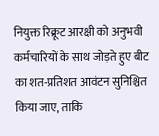नियुक्त रिक्रूट आरक्षी को अनुभवी कर्मचारियों के साथ जोड़ते हुए बीट का शत-प्रतिशत आवंटन सुनिश्चित किया जाए, ताकि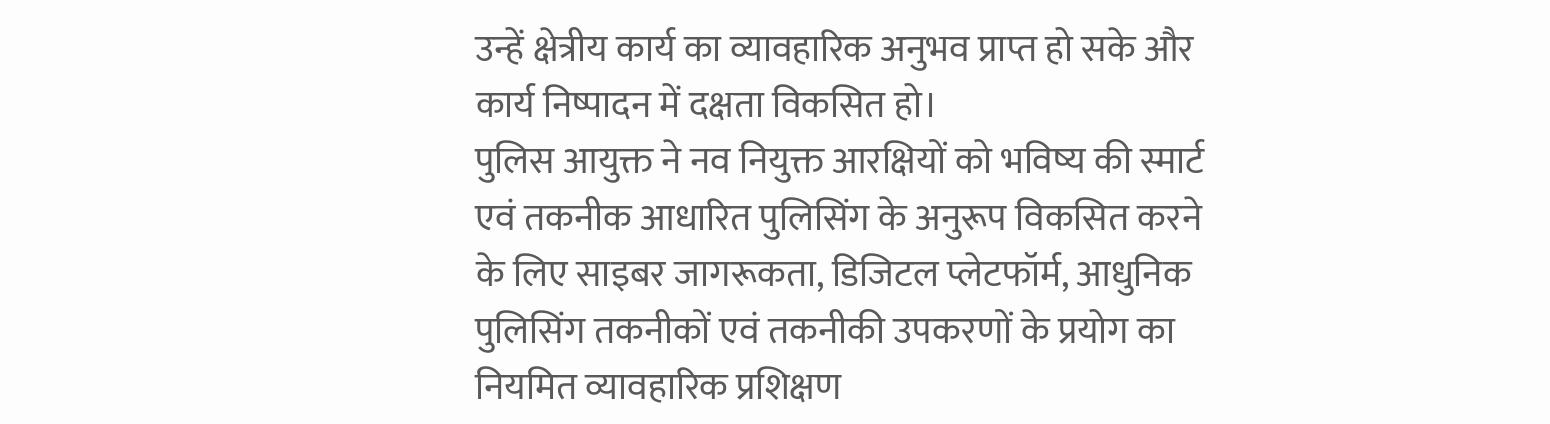उन्हें क्षेत्रीय कार्य का व्यावहारिक अनुभव प्राप्त हो सके और कार्य निष्पादन में दक्षता विकसित हो।
पुलिस आयुक्त ने नव नियुक्त आरक्षियों को भविष्य की स्मार्ट एवं तकनीक आधारित पुलिसिंग के अनुरूप विकसित करने के लिए साइबर जागरूकता, डिजिटल प्लेटफॉर्म, आधुनिक पुलिसिंग तकनीकों एवं तकनीकी उपकरणों के प्रयोग का नियमित व्यावहारिक प्रशिक्षण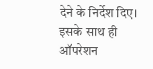देने के निर्देश दिए। इसके साथ ही ऑपरेशन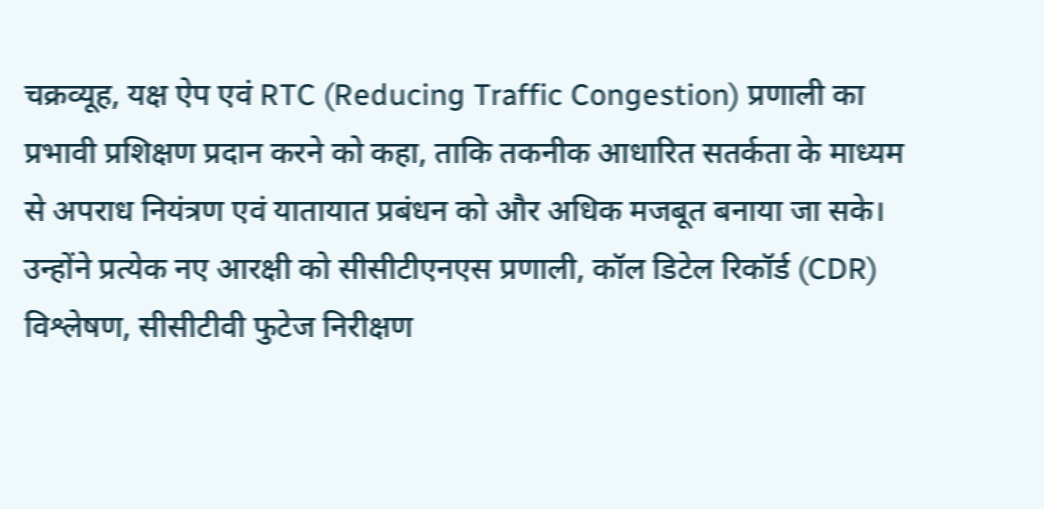चक्रव्यूह, यक्ष ऐप एवं RTC (Reducing Traffic Congestion) प्रणाली का प्रभावी प्रशिक्षण प्रदान करने को कहा, ताकि तकनीक आधारित सतर्कता के माध्यम से अपराध नियंत्रण एवं यातायात प्रबंधन को और अधिक मजबूत बनाया जा सके।
उन्होंने प्रत्येक नए आरक्षी को सीसीटीएनएस प्रणाली, कॉल डिटेल रिकॉर्ड (CDR) विश्लेषण, सीसीटीवी फुटेज निरीक्षण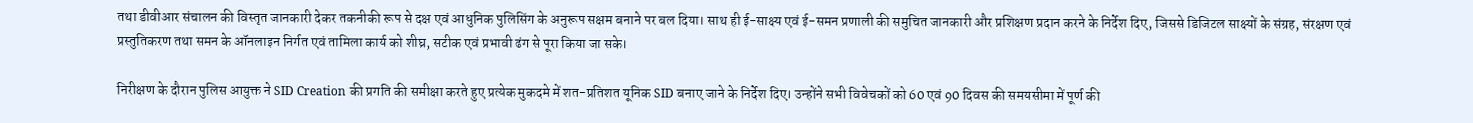तथा डीवीआर संचालन की विस्तृत जानकारी देकर तकनीकी रूप से दक्ष एवं आधुनिक पुलिसिंग के अनुरूप सक्षम बनाने पर बल दिया। साथ ही ई-साक्ष्य एवं ई-समन प्रणाली की समुचित जानकारी और प्रशिक्षण प्रदान करने के निर्देश दिए, जिससे डिजिटल साक्ष्यों के संग्रह, संरक्षण एवं प्रस्तुतिकरण तथा समन के ऑनलाइन निर्गत एवं तामिला कार्य को शीघ्र, सटीक एवं प्रभावी ढंग से पूरा किया जा सके।

निरीक्षण के दौरान पुलिस आयुक्त ने SID Creation की प्रगति की समीक्षा करते हुए प्रत्येक मुकदमे में शत-प्रतिशत यूनिक SID बनाए जाने के निर्देश दिए। उन्होंने सभी विवेचकों को 60 एवं 90 दिवस की समयसीमा में पूर्ण की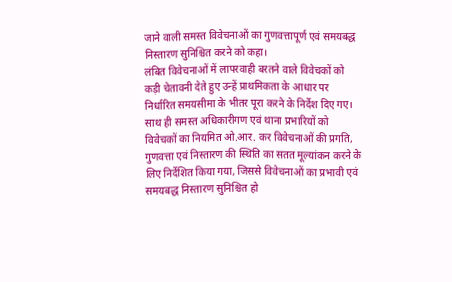जाने वाली समस्त विवेचनाओं का गुणवत्तापूर्ण एवं समयबद्ध निस्तारण सुनिश्चित करने को कहा।
लंबित विवेचनाओं में लापरवाही बरतने वाले विवेचकों को कड़ी चेतावनी देते हुए उन्हें प्राथमिकता के आधार पर निर्धारित समयसीमा के भीतर पूरा करने के निर्देश दिए गए। साथ ही समस्त अधिकारीगण एवं थाना प्रभारियों को विवेचकों का नियमित ओ.आर. कर विवेचनाओं की प्रगति, गुणवत्ता एवं निस्तारण की स्थिति का सतत मूल्यांकन करने के लिए निर्देशित किया गया, जिससे विवेचनाओं का प्रभावी एवं समयबद्ध निस्तारण सुनिश्चित हो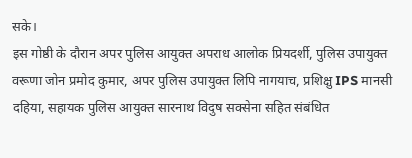सके।
इस गोष्ठी के दौरान अपर पुलिस आयुक्त अपराध आलोक प्रियदर्शी, पुलिस उपायुक्त वरूणा जोन प्रमोद कुमार, अपर पुलिस उपायुक्त लिपि नागयाच, प्रशिक्षु IPS मानसी दहिया, सहायक पुलिस आयुक्त सारनाथ विदुष सक्सेना सहित संबंधित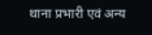थाना प्रभारी एवं अन्य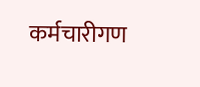कर्मचारीगण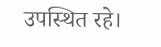उपस्थित रहे।